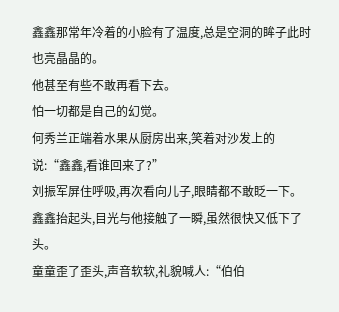鑫鑫那常年冷着的小脸有了温度,总是空洞的眸子此时也亮晶晶的。
他甚至有些不敢再看下去。
怕一切都是自己的幻觉。
何秀兰正端着水果从厨房出来,笑着对沙发上的说:“鑫鑫,看谁回来了?”
刘振军屏住呼吸,再次看向儿子,眼睛都不敢眨一下。
鑫鑫抬起头,目光与他接触了一瞬,虽然很快又低下了头。
童童歪了歪头,声音软软,礼貌喊人:“伯伯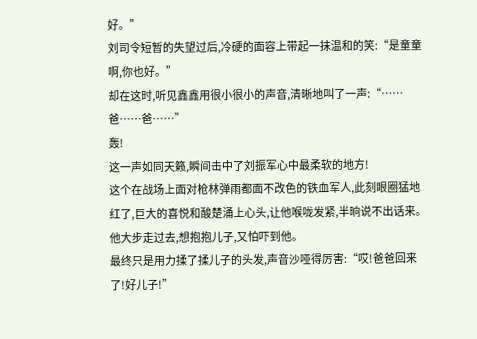好。”
刘司令短暂的失望过后,冷硬的面容上带起一抹温和的笑:“是童童啊,你也好。”
却在这时,听见鑫鑫用很小很小的声音,清晰地叫了一声:“……爸……爸……”
轰!
这一声如同天籁,瞬间击中了刘振军心中最柔软的地方!
这个在战场上面对枪林弹雨都面不改色的铁血军人,此刻眼圈猛地红了,巨大的喜悦和酸楚涌上心头,让他喉咙发紧,半晌说不出话来。
他大步走过去,想抱抱儿子,又怕吓到他。
最终只是用力揉了揉儿子的头发,声音沙哑得厉害:“哎!爸爸回来了!好儿子!”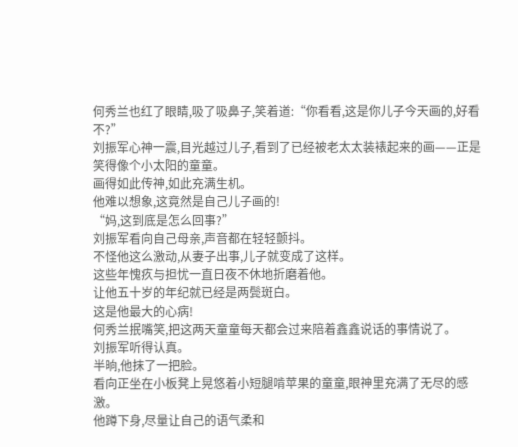何秀兰也红了眼睛,吸了吸鼻子,笑着道:“你看看,这是你儿子今天画的,好看不?”
刘振军心神一震,目光越过儿子,看到了已经被老太太装裱起来的画——正是笑得像个小太阳的童童。
画得如此传神,如此充满生机。
他难以想象,这竟然是自己儿子画的!
“妈,这到底是怎么回事?”
刘振军看向自己母亲,声音都在轻轻颤抖。
不怪他这么激动,从妻子出事,儿子就变成了这样。
这些年愧疚与担忧一直日夜不休地折磨着他。
让他五十岁的年纪就已经是两鬓斑白。
这是他最大的心病!
何秀兰抿嘴笑,把这两天童童每天都会过来陪着鑫鑫说话的事情说了。
刘振军听得认真。
半晌,他抹了一把脸。
看向正坐在小板凳上晃悠着小短腿啃苹果的童童,眼神里充满了无尽的感激。
他蹲下身,尽量让自己的语气柔和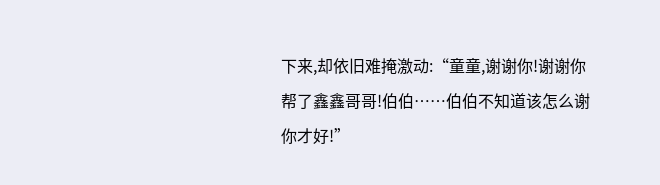下来,却依旧难掩激动:“童童,谢谢你!谢谢你帮了鑫鑫哥哥!伯伯……伯伯不知道该怎么谢你才好!”